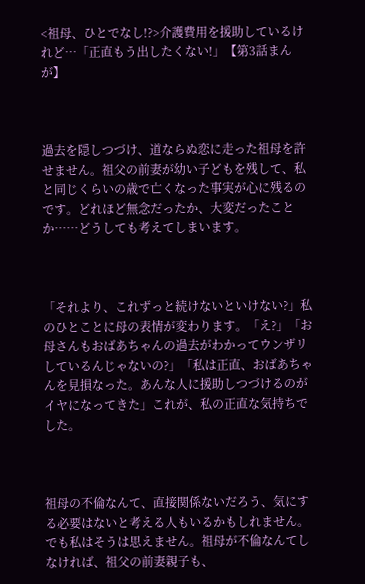<祖母、ひとでなし!?>介護費用を援助しているけれど…「正直もう出したくない!」【第3話まんが】



過去を隠しつづけ、道ならぬ恋に走った祖母を許せません。祖父の前妻が幼い子どもを残して、私と同じくらいの歳で亡くなった事実が心に残るのです。どれほど無念だったか、大変だったことか……どうしても考えてしまいます。



「それより、これずっと続けないといけない?」私のひとことに母の表情が変わります。「え?」「お母さんもおばあちゃんの過去がわかってウンザリしているんじゃないの?」「私は正直、おばあちゃんを見損なった。あんな人に援助しつづけるのがイヤになってきた」これが、私の正直な気持ちでした。



祖母の不倫なんて、直接関係ないだろう、気にする必要はないと考える人もいるかもしれません。でも私はそうは思えません。祖母が不倫なんてしなければ、祖父の前妻親子も、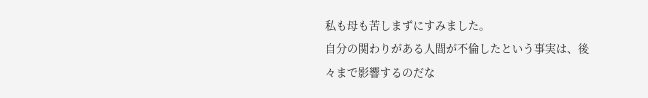私も母も苦しまずにすみました。
自分の関わりがある人間が不倫したという事実は、後々まで影響するのだな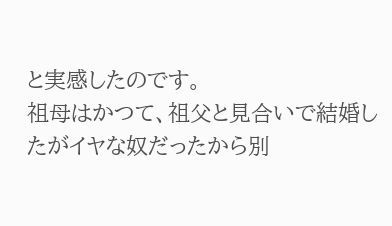と実感したのです。
祖母はかつて、祖父と見合いで結婚したがイヤな奴だったから別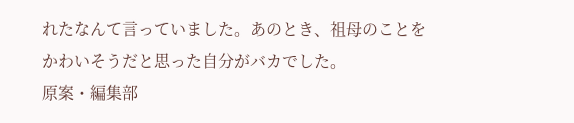れたなんて言っていました。あのとき、祖母のことをかわいそうだと思った自分がバカでした。
原案・編集部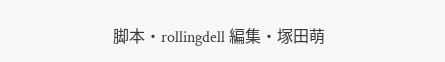脚本・rollingdell 編集・塚田萌